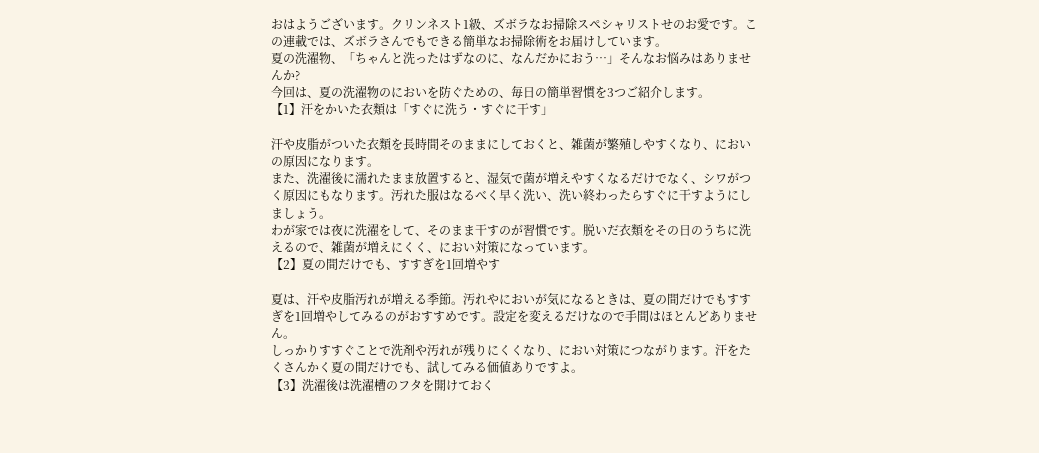おはようございます。クリンネスト1級、ズボラなお掃除スペシャリストせのお愛です。この連載では、ズボラさんでもできる簡単なお掃除術をお届けしています。
夏の洗濯物、「ちゃんと洗ったはずなのに、なんだかにおう…」そんなお悩みはありませんか?
今回は、夏の洗濯物のにおいを防ぐための、毎日の簡単習慣を3つご紹介します。
【1】汗をかいた衣類は「すぐに洗う・すぐに干す」

汗や皮脂がついた衣類を長時間そのままにしておくと、雑菌が繁殖しやすくなり、においの原因になります。
また、洗濯後に濡れたまま放置すると、湿気で菌が増えやすくなるだけでなく、シワがつく原因にもなります。汚れた服はなるべく早く洗い、洗い終わったらすぐに干すようにしましょう。
わが家では夜に洗濯をして、そのまま干すのが習慣です。脱いだ衣類をその日のうちに洗えるので、雑菌が増えにくく、におい対策になっています。
【2】夏の間だけでも、すすぎを1回増やす

夏は、汗や皮脂汚れが増える季節。汚れやにおいが気になるときは、夏の間だけでもすすぎを1回増やしてみるのがおすすめです。設定を変えるだけなので手間はほとんどありません。
しっかりすすぐことで洗剤や汚れが残りにくくなり、におい対策につながります。汗をたくさんかく夏の間だけでも、試してみる価値ありですよ。
【3】洗濯後は洗濯槽のフタを開けておく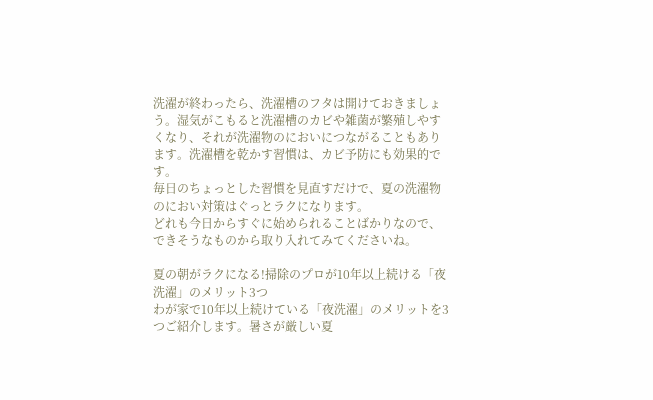洗濯が終わったら、洗濯槽のフタは開けておきましょう。湿気がこもると洗濯槽のカビや雑菌が繁殖しやすくなり、それが洗濯物のにおいにつながることもあります。洗濯槽を乾かす習慣は、カビ予防にも効果的です。
毎日のちょっとした習慣を見直すだけで、夏の洗濯物のにおい対策はぐっとラクになります。
どれも今日からすぐに始められることばかりなので、できそうなものから取り入れてみてくださいね。

夏の朝がラクになる!掃除のプロが10年以上続ける「夜洗濯」のメリット3つ
わが家で10年以上続けている「夜洗濯」のメリットを3つご紹介します。暑さが厳しい夏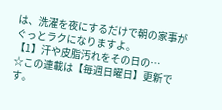は、洗濯を夜にするだけで朝の家事がぐっとラクになりますよ。
【1】汗や皮脂汚れをその日の…
☆この連載は【毎週日曜日】更新です。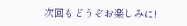次回もどうぞお楽しみに!